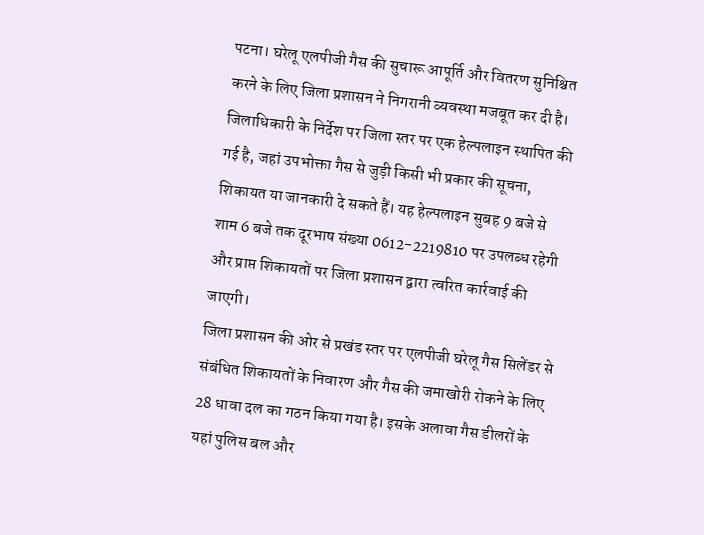पटना। घरेलू एलपीजी गैस की सुचारू आपूर्ति और वितरण सुनिश्चित करने के लिए जिला प्रशासन ने निगरानी व्यवस्था मजबूत कर दी है। जिलाधिकारी के निर्देश पर जिला स्तर पर एक हेल्पलाइन स्थापित की गई है, जहां उपभोक्ता गैस से जुड़ी किसी भी प्रकार की सूचना, शिकायत या जानकारी दे सकते हैं। यह हेल्पलाइन सुबह 9 बजे से शाम 6 बजे तक दूरभाष संख्या 0612-2219810 पर उपलब्ध रहेगी और प्राप्त शिकायतों पर जिला प्रशासन द्वारा त्वरित कार्रवाई की जाएगी।
जिला प्रशासन की ओर से प्रखंड स्तर पर एलपीजी घरेलू गैस सिलेंडर से संबंधित शिकायतों के निवारण और गैस की जमाखोरी रोकने के लिए 28 धावा दल का गठन किया गया है। इसके अलावा गैस डीलरों के यहां पुलिस बल और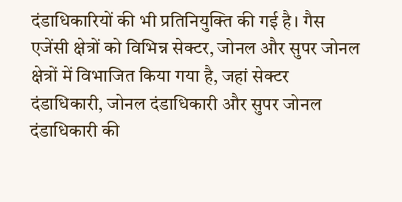दंडाधिकारियों की भी प्रतिनियुक्ति की गई है। गैस एजेंसी क्षेत्रों को विभिन्न सेक्टर, जोनल और सुपर जोनल क्षेत्रों में विभाजित किया गया है, जहां सेक्टर दंडाधिकारी, जोनल दंडाधिकारी और सुपर जोनल दंडाधिकारी की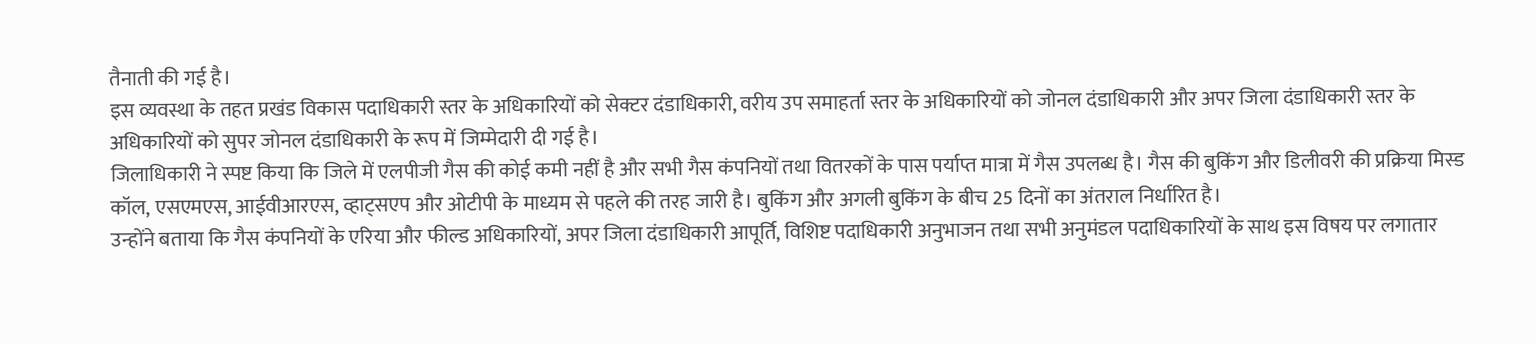तैनाती की गई है।
इस व्यवस्था के तहत प्रखंड विकास पदाधिकारी स्तर के अधिकारियों को सेक्टर दंडाधिकारी, वरीय उप समाहर्ता स्तर के अधिकारियों को जोनल दंडाधिकारी और अपर जिला दंडाधिकारी स्तर के अधिकारियों को सुपर जोनल दंडाधिकारी के रूप में जिम्मेदारी दी गई है।
जिलाधिकारी ने स्पष्ट किया कि जिले में एलपीजी गैस की कोई कमी नहीं है और सभी गैस कंपनियों तथा वितरकों के पास पर्याप्त मात्रा में गैस उपलब्ध है। गैस की बुकिंग और डिलीवरी की प्रक्रिया मिस्ड कॉल, एसएमएस, आईवीआरएस, व्हाट्सएप और ओटीपी के माध्यम से पहले की तरह जारी है। बुकिंग और अगली बुकिंग के बीच 25 दिनों का अंतराल निर्धारित है।
उन्होंने बताया कि गैस कंपनियों के एरिया और फील्ड अधिकारियों, अपर जिला दंडाधिकारी आपूर्ति, विशिष्ट पदाधिकारी अनुभाजन तथा सभी अनुमंडल पदाधिकारियों के साथ इस विषय पर लगातार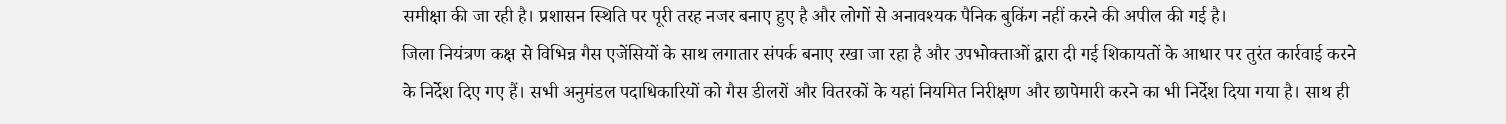समीक्षा की जा रही है। प्रशासन स्थिति पर पूरी तरह नजर बनाए हुए है और लोगों से अनावश्यक पैनिक बुकिंग नहीं करने की अपील की गई है।
जिला नियंत्रण कक्ष से विभिन्न गैस एजेंसियों के साथ लगातार संपर्क बनाए रखा जा रहा है और उपभोक्ताओं द्वारा दी गई शिकायतों के आधार पर तुरंत कार्रवाई करने के निर्देश दिए गए हैं। सभी अनुमंडल पदाधिकारियों को गैस डीलरों और वितरकों के यहां नियमित निरीक्षण और छापेमारी करने का भी निर्देश दिया गया है। साथ ही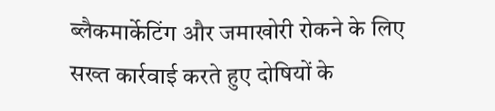ब्लैकमार्केटिंग और जमाखोरी रोकने के लिए सख्त कार्रवाई करते हुए दोषियों के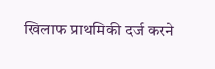खिलाफ प्राथमिकी दर्ज करने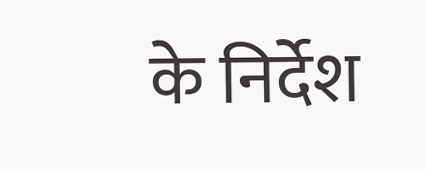के निर्देश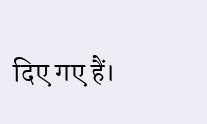दिए गए हैं।